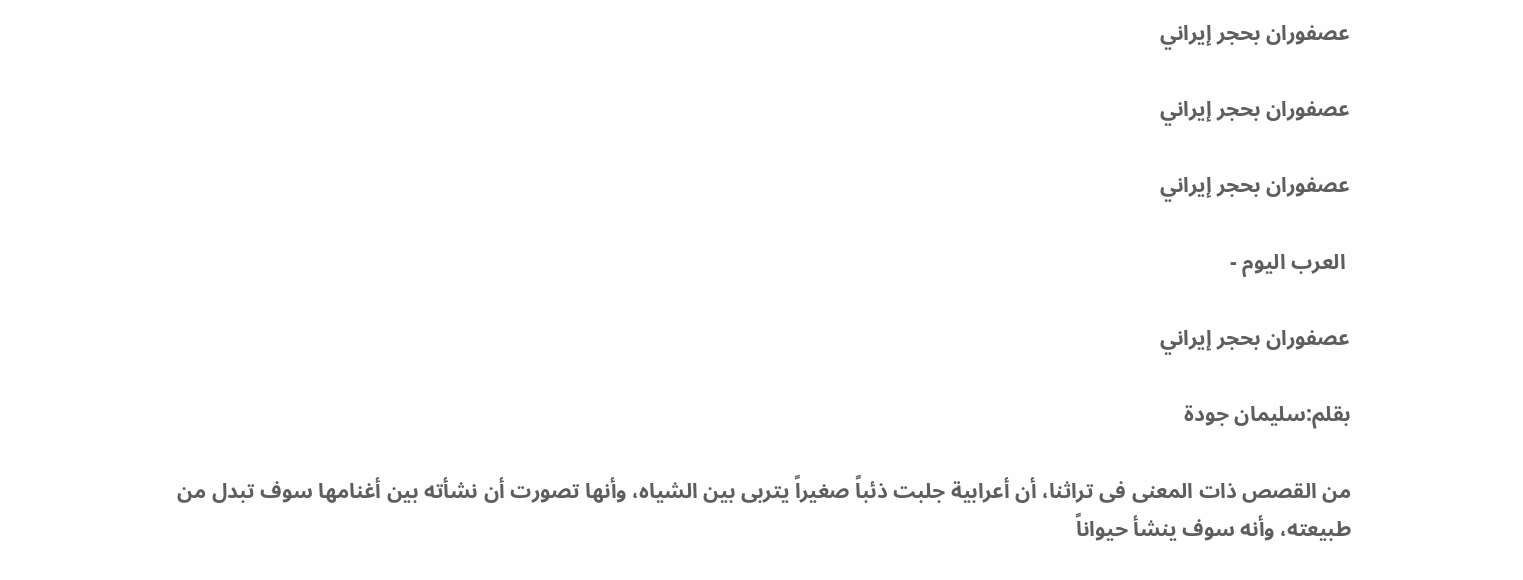عصفوران بحجر إيراني

عصفوران بحجر إيراني

عصفوران بحجر إيراني

 العرب اليوم -

عصفوران بحجر إيراني

بقلم:سليمان جودة

من القصص ذات المعنى فى تراثنا، أن أعرابية جلبت ذئباً صغيراً يتربى بين الشياه، وأنها تصورت أن نشأته بين أغنامها سوف تبدل من طبيعته، وأنه سوف ينشأ حيواناً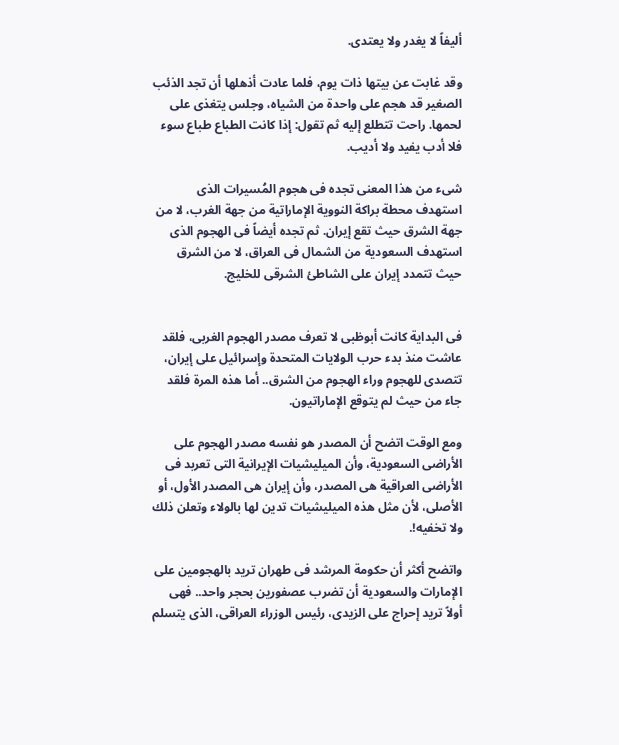أليفاً لا يغدر ولا يعتدى.

وقد غابت عن بيتها ذات يوم، فلما عادت أذهلها أن تجد الذئب الصغير قد هجم على واحدة من الشياه، وجلس يتغذى على لحمها. راحت تتطلع إليه ثم تقول: إذا كانت الطباع طباع سوء فلا أدب يفيد ولا أديب.

شىء من هذا المعنى تجده فى هجوم المُسيرات الذى استهدف محطة براكة النووية الإماراتية من جهة الغرب، لا من جهة الشرق حيث تقع إيران. ثم تجده أيضاً فى الهجوم الذى استهدف السعودية من الشمال فى العراق، لا من الشرق حيث تتمدد إيران على الشاطئ الشرقى للخليج.


فى البداية كانت أبوظبى لا تعرف مصدر الهجوم الغربى، فلقد عاشت منذ بدء حرب الولايات المتحدة وإسرائيل على إيران، تتصدى للهجوم وراء الهجوم من الشرق.. أما هذه المرة فلقد جاء من حيث لم يتوقع الإماراتيون.

ومع الوقت اتضح أن المصدر هو نفسه مصدر الهجوم على الأراضى السعودية، وأن الميليشيات الإيرانية التى تعربد فى الأراضى العراقية هى المصدر، وأن إيران هى المصدر الأول، أو الأصلى، لأن مثل هذه الميليشيات تدين لها بالولاء وتعلن ذلك ولا تخفيه!.

واتضح أكثر أن حكومة المرشد فى طهران تريد بالهجومين على الإمارات والسعودية أن تضرب عصفورين بحجر واحد.. فهى أولاً تريد إحراج على الزيدى، رئيس الوزراء العراقى، الذى يتسلم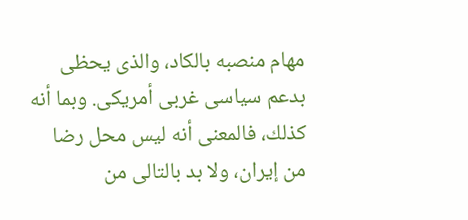مهام منصبه بالكاد، والذى يحظى بدعم سياسى غربى أمريكى. وبما أنه كذلك، فالمعنى أنه ليس محل رضا من إيران، ولا بد بالتالى من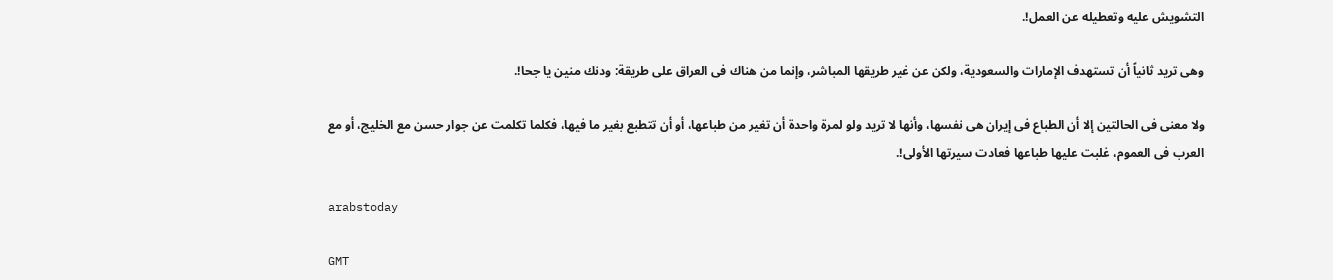التشويش عليه وتعطيله عن العمل!.

وهى تريد ثانياً أن تستهدف الإمارات والسعودية، ولكن عن غير طريقها المباشر، وإنما من هناك فى العراق على طريقة: ودنك منين يا جحا!.

ولا معنى فى الحالتين إلا أن الطباع فى إيران هى نفسها، وأنها لا تريد ولو لمرة واحدة أن تغير من طباعها، أو أن تتطبع بغير ما فيها، فكلما تكلمت عن جوار حسن مع الخليج، أو مع العرب فى العموم، غلبت عليها طباعها فعادت سيرتها الأولى!.

arabstoday

GMT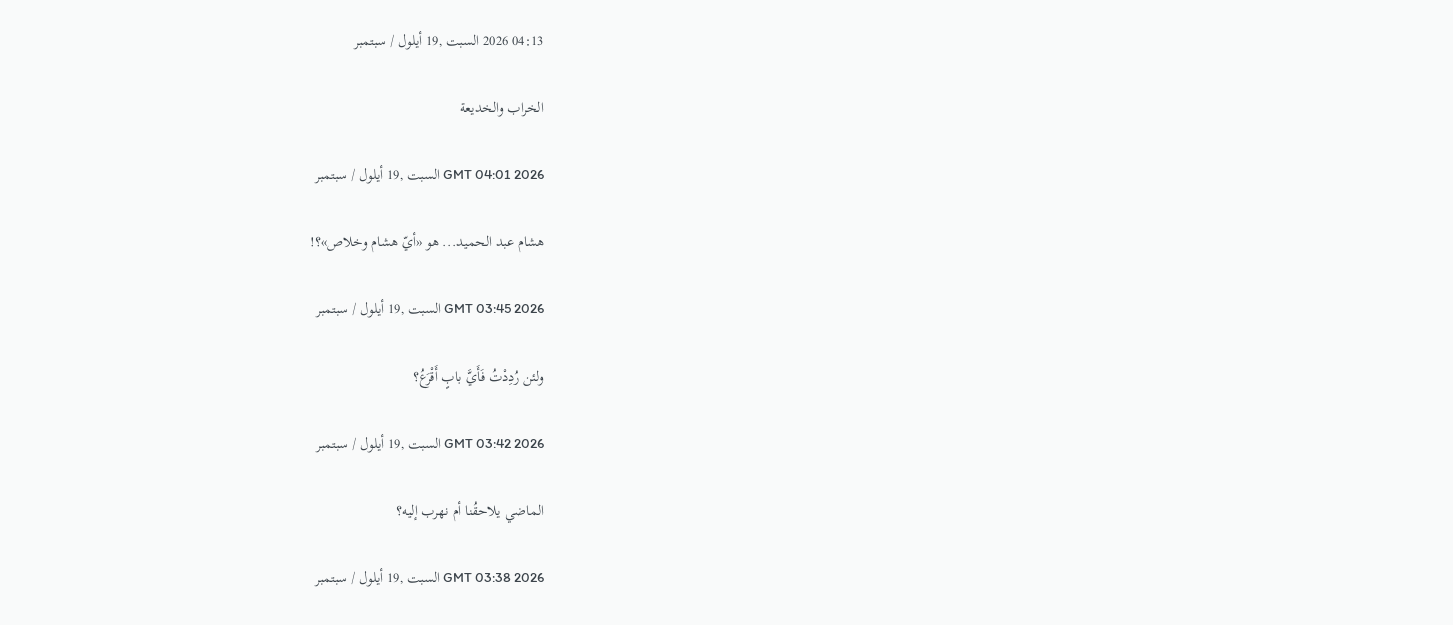04:13 2026 السبت ,19 أيلول / سبتمبر

الخراب والخديعة

GMT 04:01 2026 السبت ,19 أيلول / سبتمبر

هشام عبد الحميد... هو «أيّ هشام وخلاص»؟!

GMT 03:45 2026 السبت ,19 أيلول / سبتمبر

ولئن رُدِدْتُ فَأَيَّ بابٍ أَقْرَعُ؟

GMT 03:42 2026 السبت ,19 أيلول / سبتمبر

الماضي يلاحقُنا أم نهرب إليه؟

GMT 03:38 2026 السبت ,19 أيلول / سبتمبر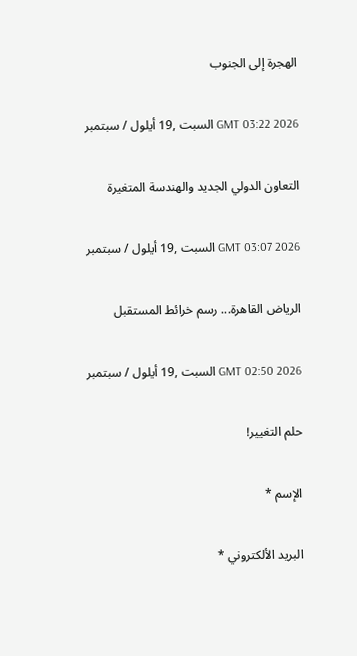الهجرة إلى الجنوب

GMT 03:22 2026 السبت ,19 أيلول / سبتمبر

التعاون الدولي الجديد والهندسة المتغيرة

GMT 03:07 2026 السبت ,19 أيلول / سبتمبر

الرياض القاهرة... رسم خرائط المستقبل

GMT 02:50 2026 السبت ,19 أيلول / سبتمبر

حلم التغيير!

الإسم *

البريد الألكتروني *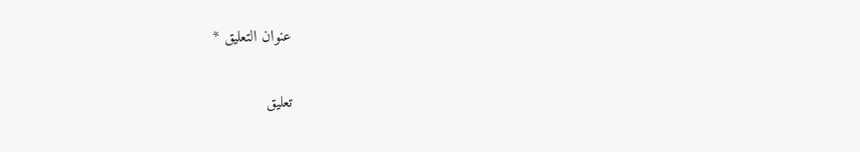عنوان التعليق *

تعليق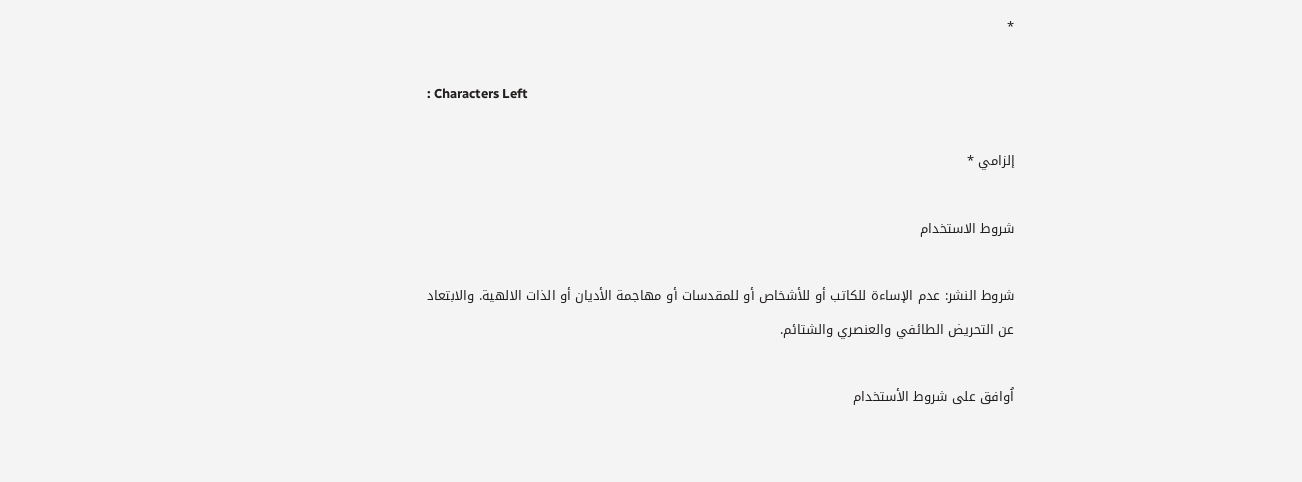*

: Characters Left

إلزامي *

شروط الاستخدام

شروط النشر: عدم الإساءة للكاتب أو للأشخاص أو للمقدسات أو مهاجمة الأديان أو الذات الالهية. والابتعاد عن التحريض الطائفي والعنصري والشتائم.

اُوافق على شروط الأستخدام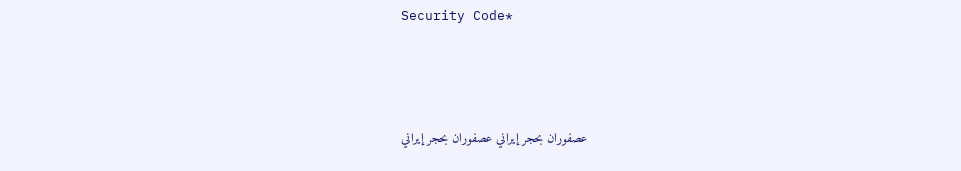Security Code*



عصفوران بحجر إيراني عصفوران بحجر إيراني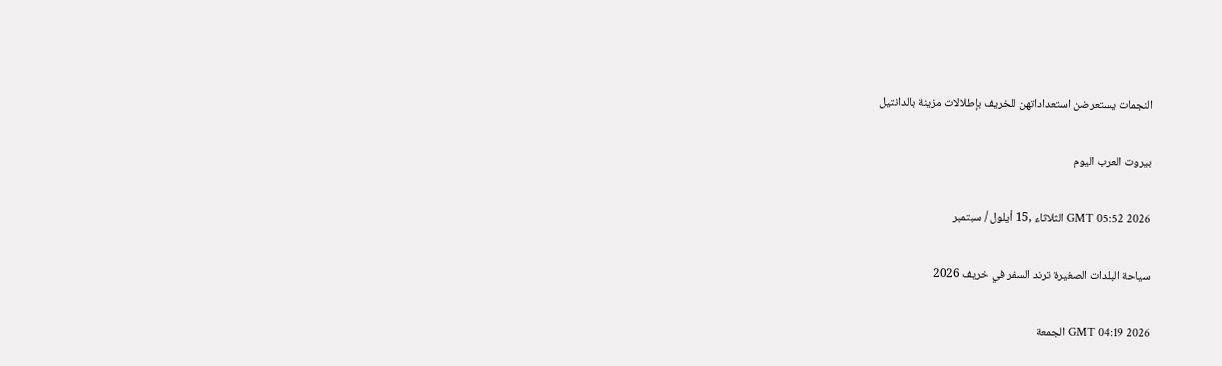النجمات يستعرضن استعداداتهن للخريف بإطلالات مزينة بالدانتيل

بيروت العرب اليوم

GMT 05:52 2026 الثلاثاء ,15 أيلول / سبتمبر

سياحة البلدات الصغيرة ترند السفر في خريف 2026

GMT 04:19 2026 الجمعة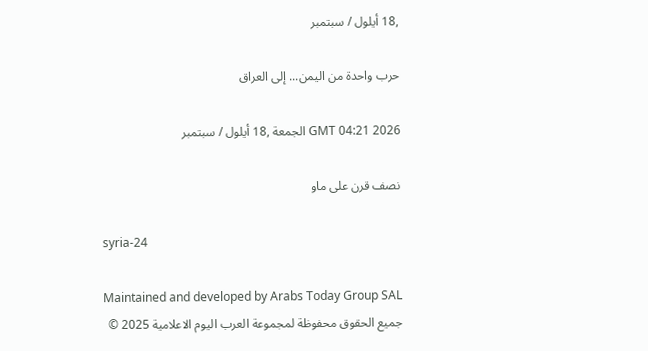,18 أيلول / سبتمبر

حرب واحدة من اليمن... إلى العراق

GMT 04:21 2026 الجمعة ,18 أيلول / سبتمبر

نصف قرن على ماو

syria-24

Maintained and developed by Arabs Today Group SAL
جميع الحقوق محفوظة لمجموعة العرب اليوم الاعلامية 2025 ©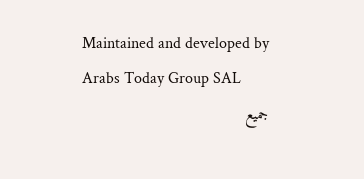Maintained and developed by Arabs Today Group SAL
جميع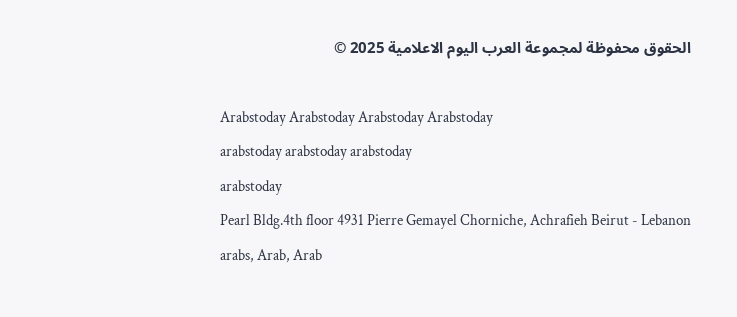الحقوق محفوظة لمجموعة العرب اليوم الاعلامية 2025 ©

Arabstoday Arabstoday Arabstoday Arabstoday
arabstoday arabstoday arabstoday
arabstoday
Pearl Bldg.4th floor 4931 Pierre Gemayel Chorniche, Achrafieh Beirut - Lebanon
arabs, Arab, Arab